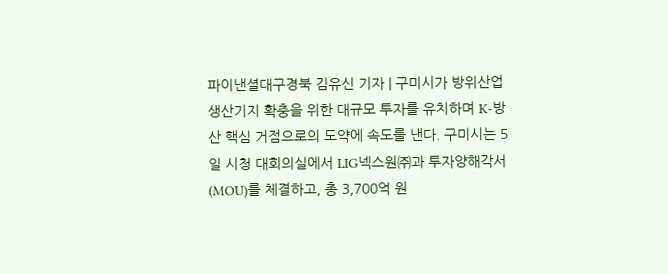파이낸셜대구경북 김유신 기자 | 구미시가 방위산업 생산기지 확충을 위한 대규모 투자를 유치하며 K-방산 핵심 거점으로의 도약에 속도를 낸다. 구미시는 5일 시청 대회의실에서 LIG넥스원㈜과 투자양해각서(MOU)를 체결하고, 총 3,700억 원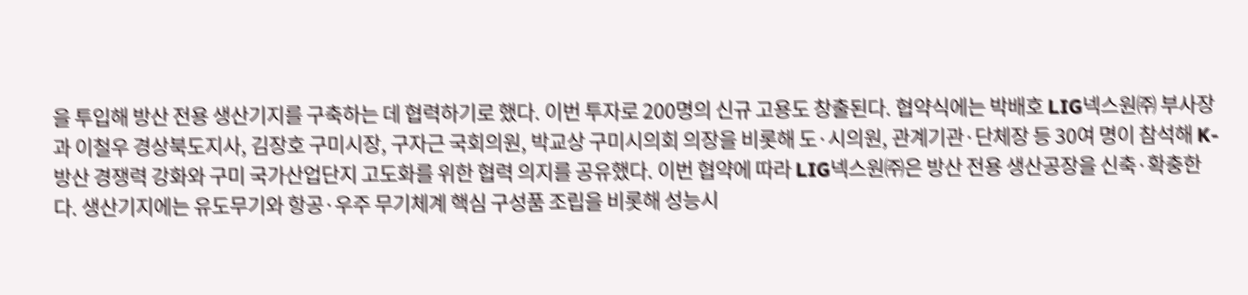을 투입해 방산 전용 생산기지를 구축하는 데 협력하기로 했다. 이번 투자로 200명의 신규 고용도 창출된다. 협약식에는 박배호 LIG넥스원㈜ 부사장과 이철우 경상북도지사, 김장호 구미시장, 구자근 국회의원, 박교상 구미시의회 의장을 비롯해 도·시의원, 관계기관·단체장 등 30여 명이 참석해 K-방산 경쟁력 강화와 구미 국가산업단지 고도화를 위한 협력 의지를 공유했다. 이번 협약에 따라 LIG넥스원㈜은 방산 전용 생산공장을 신축·확충한다. 생산기지에는 유도무기와 항공·우주 무기체계 핵심 구성품 조립을 비롯해 성능시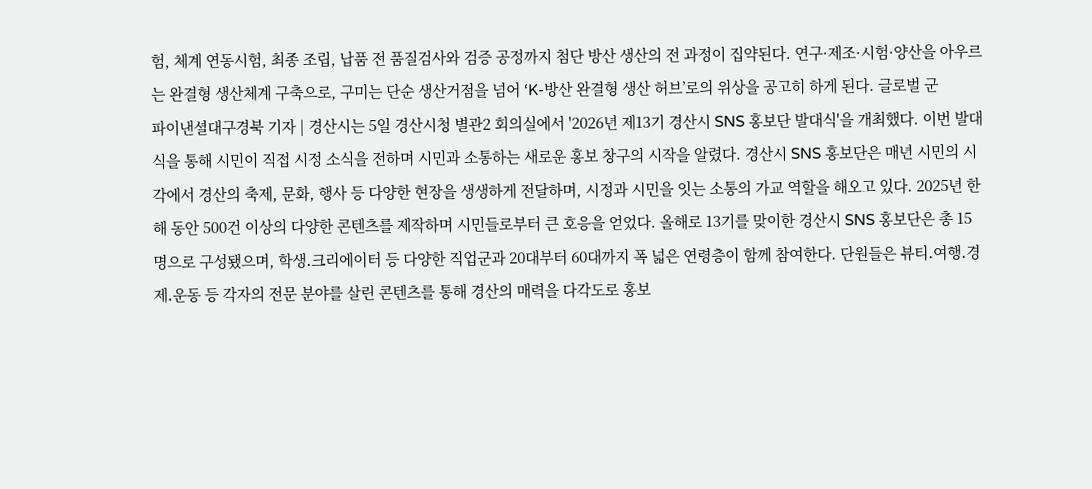험, 체계 연동시험, 최종 조립, 납품 전 품질검사와 검증 공정까지 첨단 방산 생산의 전 과정이 집약된다. 연구·제조·시험·양산을 아우르는 완결형 생산체계 구축으로, 구미는 단순 생산거점을 넘어 ‘K-방산 완결형 생산 허브’로의 위상을 공고히 하게 된다. 글로벌 군
파이낸셜대구경북 기자 | 경산시는 5일 경산시청 별관2 회의실에서 '2026년 제13기 경산시 SNS 홍보단 발대식'을 개최했다. 이번 발대식을 통해 시민이 직접 시정 소식을 전하며 시민과 소통하는 새로운 홍보 창구의 시작을 알렸다. 경산시 SNS 홍보단은 매년 시민의 시각에서 경산의 축제, 문화, 행사 등 다양한 현장을 생생하게 전달하며, 시정과 시민을 잇는 소통의 가교 역할을 해오고 있다. 2025년 한 해 동안 500건 이상의 다양한 콘텐츠를 제작하며 시민들로부터 큰 호응을 얻었다. 올해로 13기를 맞이한 경산시 SNS 홍보단은 총 15명으로 구성됐으며, 학생․크리에이터 등 다양한 직업군과 20대부터 60대까지 폭 넓은 연령층이 함께 참여한다. 단원들은 뷰티․여행․경제․운동 등 각자의 전문 분야를 살린 콘텐츠를 통해 경산의 매력을 다각도로 홍보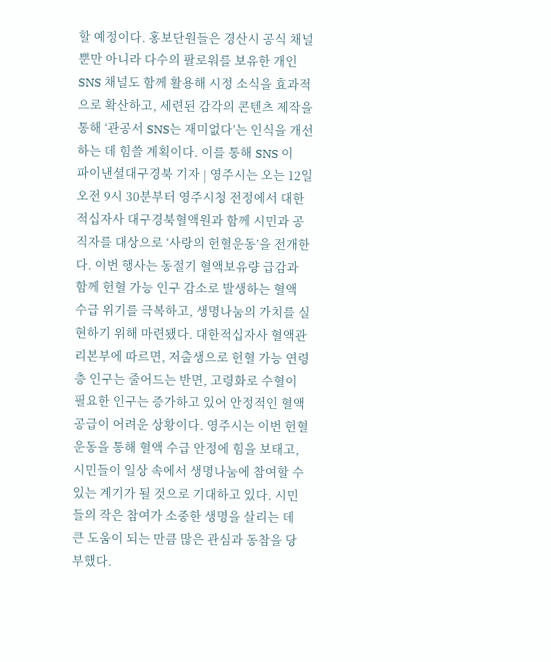할 예정이다. 홍보단원들은 경산시 공식 채널뿐만 아니라 다수의 팔로워를 보유한 개인 SNS 채널도 함께 활용해 시정 소식을 효과적으로 확산하고, 세련된 감각의 콘텐츠 제작을 통해 ‘관공서 SNS는 재미없다’는 인식을 개선하는 데 힘쓸 계획이다. 이를 통해 SNS 이
파이낸셜대구경북 기자 | 영주시는 오는 12일 오전 9시 30분부터 영주시청 전정에서 대한적십자사 대구경북혈액원과 함께 시민과 공직자를 대상으로 ‘사랑의 헌혈운동’을 전개한다. 이번 행사는 동절기 혈액보유량 급감과 함께 헌혈 가능 인구 감소로 발생하는 혈액 수급 위기를 극복하고, 생명나눔의 가치를 실현하기 위해 마련됐다. 대한적십자사 혈액관리본부에 따르면, 저출생으로 헌혈 가능 연령층 인구는 줄어드는 반면, 고령화로 수혈이 필요한 인구는 증가하고 있어 안정적인 혈액 공급이 어려운 상황이다. 영주시는 이번 헌혈운동을 통해 혈액 수급 안정에 힘을 보태고, 시민들이 일상 속에서 생명나눔에 참여할 수 있는 계기가 될 것으로 기대하고 있다. 시민들의 작은 참여가 소중한 생명을 살리는 데 큰 도움이 되는 만큼 많은 관심과 동참을 당부했다.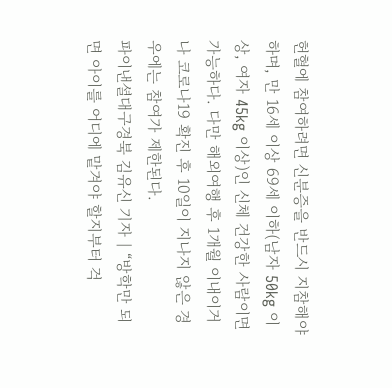헌혈에 참여하려면 신분증을 반드시 지참해야 하며, 만 16세 이상 69세 이하(남자 50kg 이상, 여자 45kg 이상)인 신체 건강한 사람이면 가능하다. 다만 해외여행 후 1개월 이내이거나 코로나19 확진 후 10일이 지나지 않은 경우에는 참여가 제한된다.
파이낸셜대구경북 김유신 기자 | “방학만 되면 아이를 어디에 맡겨야 할지부터 걱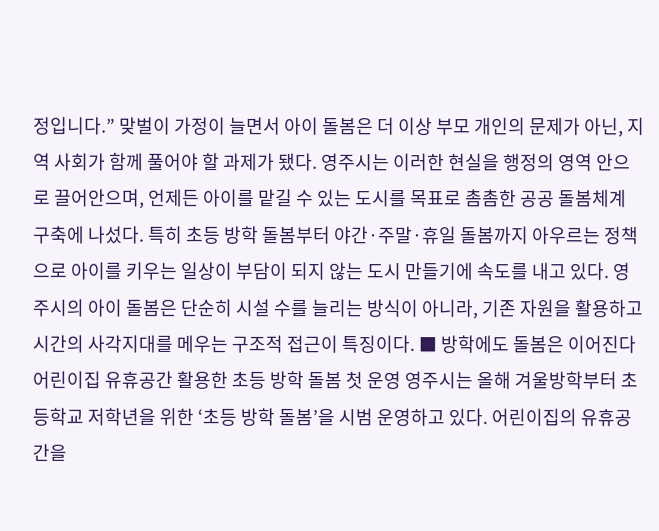정입니다.” 맞벌이 가정이 늘면서 아이 돌봄은 더 이상 부모 개인의 문제가 아닌, 지역 사회가 함께 풀어야 할 과제가 됐다. 영주시는 이러한 현실을 행정의 영역 안으로 끌어안으며, 언제든 아이를 맡길 수 있는 도시를 목표로 촘촘한 공공 돌봄체계 구축에 나섰다. 특히 초등 방학 돌봄부터 야간·주말·휴일 돌봄까지 아우르는 정책으로 아이를 키우는 일상이 부담이 되지 않는 도시 만들기에 속도를 내고 있다. 영주시의 아이 돌봄은 단순히 시설 수를 늘리는 방식이 아니라, 기존 자원을 활용하고 시간의 사각지대를 메우는 구조적 접근이 특징이다. ■ 방학에도 돌봄은 이어진다 어린이집 유휴공간 활용한 초등 방학 돌봄 첫 운영 영주시는 올해 겨울방학부터 초등학교 저학년을 위한 ‘초등 방학 돌봄’을 시범 운영하고 있다. 어린이집의 유휴공간을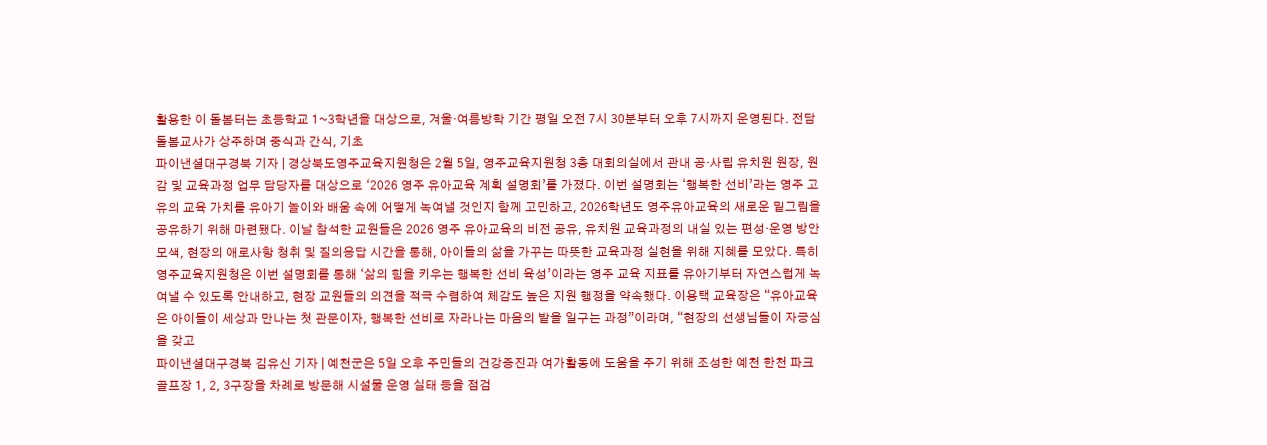활용한 이 돌봄터는 초등학교 1~3학년을 대상으로, 겨울·여름방학 기간 평일 오전 7시 30분부터 오후 7시까지 운영된다. 전담 돌봄교사가 상주하며 중식과 간식, 기초
파이낸셜대구경북 기자 | 경상북도영주교육지원청은 2월 5일, 영주교육지원청 3층 대회의실에서 관내 공·사립 유치원 원장, 원감 및 교육과정 업무 담당자를 대상으로 ‘2026 영주 유아교육 계획 설명회’를 가졌다. 이번 설명회는 ‘행복한 선비’라는 영주 고유의 교육 가치를 유아기 놀이와 배움 속에 어떻게 녹여낼 것인지 함께 고민하고, 2026학년도 영주유아교육의 새로운 밑그림을 공유하기 위해 마련됐다. 이날 참석한 교원들은 2026 영주 유아교육의 비전 공유, 유치원 교육과정의 내실 있는 편성·운영 방안 모색, 현장의 애로사항 청취 및 질의응답 시간을 통해, 아이들의 삶을 가꾸는 따뜻한 교육과정 실현을 위해 지혜를 모았다. 특히 영주교육지원청은 이번 설명회를 통해 ‘삶의 힘을 키우는 행복한 선비 육성’이라는 영주 교육 지표를 유아기부터 자연스럽게 녹여낼 수 있도록 안내하고, 현장 교원들의 의견을 적극 수렴하여 체감도 높은 지원 행정을 약속했다. 이용택 교육장은 “유아교육은 아이들이 세상과 만나는 첫 관문이자, 행복한 선비로 자라나는 마음의 밭을 일구는 과정”이라며, “현장의 선생님들이 자긍심을 갖고
파이낸셜대구경북 김유신 기자 | 예천군은 5일 오후 주민들의 건강증진과 여가활동에 도움을 주기 위해 조성한 예천 한천 파크골프장 1, 2, 3구장을 차례로 방문해 시설물 운영 실태 등을 점검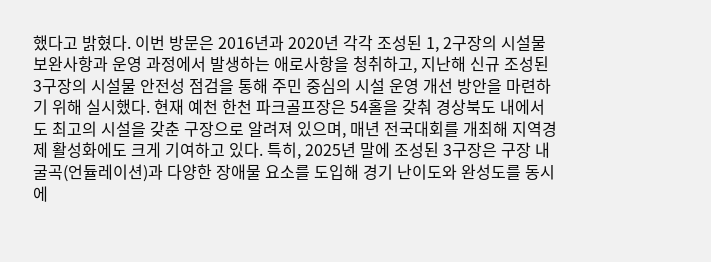했다고 밝혔다. 이번 방문은 2016년과 2020년 각각 조성된 1, 2구장의 시설물 보완사항과 운영 과정에서 발생하는 애로사항을 청취하고, 지난해 신규 조성된 3구장의 시설물 안전성 점검을 통해 주민 중심의 시설 운영 개선 방안을 마련하기 위해 실시했다. 현재 예천 한천 파크골프장은 54홀을 갖춰 경상북도 내에서도 최고의 시설을 갖춘 구장으로 알려져 있으며, 매년 전국대회를 개최해 지역경제 활성화에도 크게 기여하고 있다. 특히, 2025년 말에 조성된 3구장은 구장 내 굴곡(언듈레이션)과 다양한 장애물 요소를 도입해 경기 난이도와 완성도를 동시에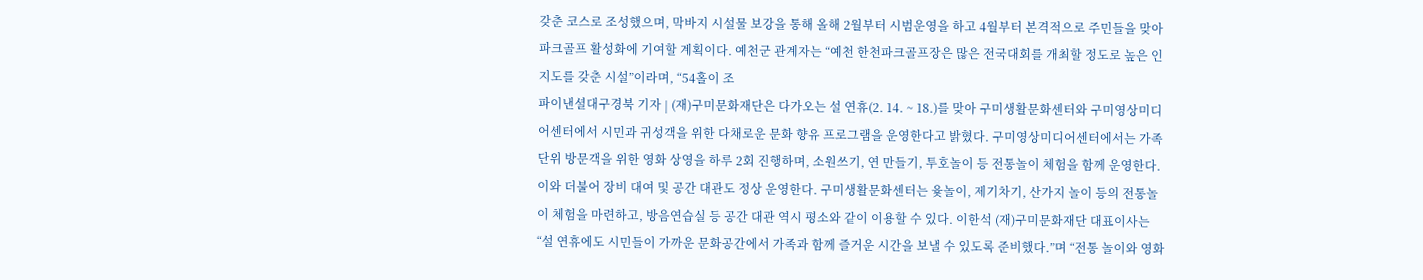갖춘 코스로 조성했으며, 막바지 시설물 보강을 통해 올해 2월부터 시범운영을 하고 4월부터 본격적으로 주민들을 맞아 파크골프 활성화에 기여할 계획이다. 예천군 관계자는 “예천 한천파크골프장은 많은 전국대회를 개최할 정도로 높은 인지도를 갖춘 시설”이라며, “54홀이 조
파이낸셜대구경북 기자 | (재)구미문화재단은 다가오는 설 연휴(2. 14. ~ 18.)를 맞아 구미생활문화센터와 구미영상미디어센터에서 시민과 귀성객을 위한 다채로운 문화 향유 프로그램을 운영한다고 밝혔다. 구미영상미디어센터에서는 가족 단위 방문객을 위한 영화 상영을 하루 2회 진행하며, 소원쓰기, 연 만들기, 투호놀이 등 전통놀이 체험을 함께 운영한다. 이와 더불어 장비 대여 및 공간 대관도 정상 운영한다. 구미생활문화센터는 윷놀이, 제기차기, 산가지 놀이 등의 전통놀이 체험을 마련하고, 방음연습실 등 공간 대관 역시 평소와 같이 이용할 수 있다. 이한석 (재)구미문화재단 대표이사는 “설 연휴에도 시민들이 가까운 문화공간에서 가족과 함께 즐거운 시간을 보낼 수 있도록 준비했다.”며 “전통 놀이와 영화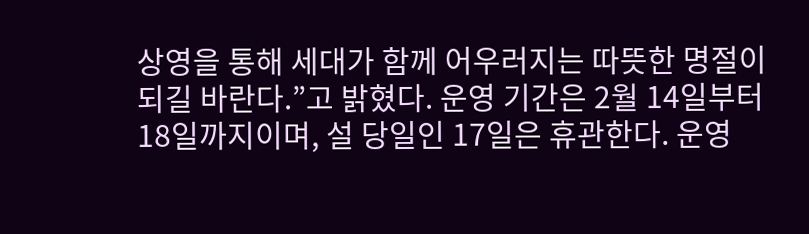상영을 통해 세대가 함께 어우러지는 따뜻한 명절이 되길 바란다.”고 밝혔다. 운영 기간은 2월 14일부터 18일까지이며, 설 당일인 17일은 휴관한다. 운영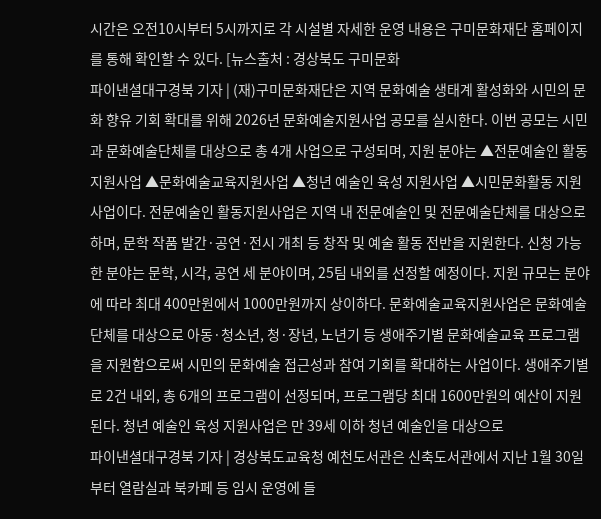시간은 오전10시부터 5시까지로 각 시설별 자세한 운영 내용은 구미문화재단 홈페이지를 통해 확인할 수 있다. [뉴스출처 : 경상북도 구미문화
파이낸셜대구경북 기자 | (재)구미문화재단은 지역 문화예술 생태계 활성화와 시민의 문화 향유 기회 확대를 위해 2026년 문화예술지원사업 공모를 실시한다. 이번 공모는 시민과 문화예술단체를 대상으로 총 4개 사업으로 구성되며, 지원 분야는 ▲전문예술인 활동지원사업 ▲문화예술교육지원사업 ▲청년 예술인 육성 지원사업 ▲시민문화활동 지원사업이다. 전문예술인 활동지원사업은 지역 내 전문예술인 및 전문예술단체를 대상으로 하며, 문학 작품 발간·공연·전시 개최 등 창작 및 예술 활동 전반을 지원한다. 신청 가능한 분야는 문학, 시각, 공연 세 분야이며, 25팀 내외를 선정할 예정이다. 지원 규모는 분야에 따라 최대 400만원에서 1000만원까지 상이하다. 문화예술교육지원사업은 문화예술단체를 대상으로 아동·청소년, 청·장년, 노년기 등 생애주기별 문화예술교육 프로그램을 지원함으로써 시민의 문화예술 접근성과 참여 기회를 확대하는 사업이다. 생애주기별로 2건 내외, 총 6개의 프로그램이 선정되며, 프로그램당 최대 1600만원의 예산이 지원된다. 청년 예술인 육성 지원사업은 만 39세 이하 청년 예술인을 대상으로
파이낸셜대구경북 기자 | 경상북도교육청 예천도서관은 신축도서관에서 지난 1월 30일부터 열람실과 북카페 등 임시 운영에 들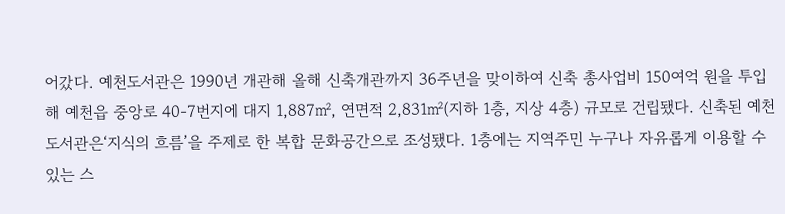어갔다. 예천도서관은 1990년 개관해 올해 신축개관까지 36주년을 맞이하여 신축 총사업비 150여억 원을 투입해 예천읍 중앙로 40-7번지에 대지 1,887㎡, 연면적 2,831㎡(지하 1층, 지상 4층) 규모로 건립됐다. 신축된 예천도서관은‘지식의 흐름’을 주제로 한 복합 문화공간으로 조성됐다. 1층에는 지역주민 누구나 자유롭게 이용할 수 있는 스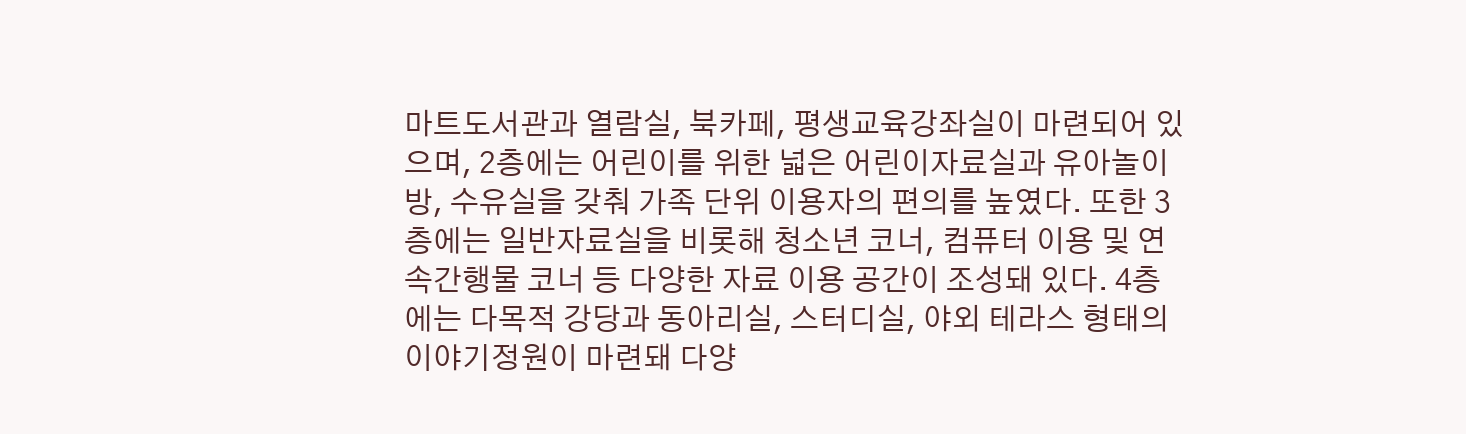마트도서관과 열람실, 북카페, 평생교육강좌실이 마련되어 있으며, 2층에는 어린이를 위한 넓은 어린이자료실과 유아놀이방, 수유실을 갖춰 가족 단위 이용자의 편의를 높였다. 또한 3층에는 일반자료실을 비롯해 청소년 코너, 컴퓨터 이용 및 연속간행물 코너 등 다양한 자료 이용 공간이 조성돼 있다. 4층에는 다목적 강당과 동아리실, 스터디실, 야외 테라스 형태의 이야기정원이 마련돼 다양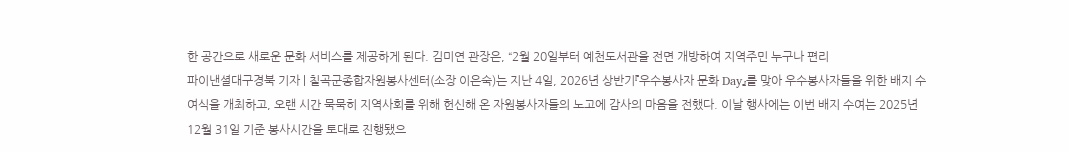한 공간으로 새로운 문화 서비스를 제공하게 된다. 김미연 관장은, “2월 20일부터 예천도서관을 전면 개방하여 지역주민 누구나 편리
파이낸셜대구경북 기자 | 칠곡군종합자원봉사센터(소장 이은숙)는 지난 4일, 2026년 상반기『우수봉사자 문화 Day』를 맞아 우수봉사자들을 위한 배지 수여식을 개최하고, 오랜 시간 묵묵히 지역사회를 위해 헌신해 온 자원봉사자들의 노고에 감사의 마음을 전했다. 이날 행사에는 이번 배지 수여는 2025년 12월 31일 기준 봉사시간을 토대로 진행됐으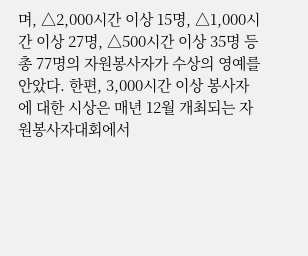며, △2,000시간 이상 15명, △1,000시간 이상 27명, △500시간 이상 35명 등 총 77명의 자원봉사자가 수상의 영예를 안았다. 한편, 3,000시간 이상 봉사자에 대한 시상은 매년 12월 개최되는 자원봉사자대회에서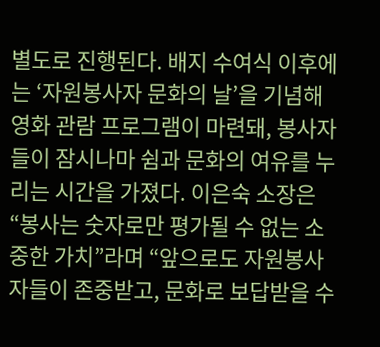별도로 진행된다. 배지 수여식 이후에는 ‘자원봉사자 문화의 날’을 기념해 영화 관람 프로그램이 마련돼, 봉사자들이 잠시나마 쉼과 문화의 여유를 누리는 시간을 가졌다. 이은숙 소장은 “봉사는 숫자로만 평가될 수 없는 소중한 가치”라며 “앞으로도 자원봉사자들이 존중받고, 문화로 보답받을 수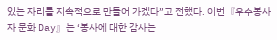있는 자리를 지속적으로 만들어 가겠다”고 전했다. 이번『우수봉사자 문화 Day』는 ‘봉사에 대한 감사는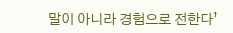말이 아니라 경험으로 전한다’